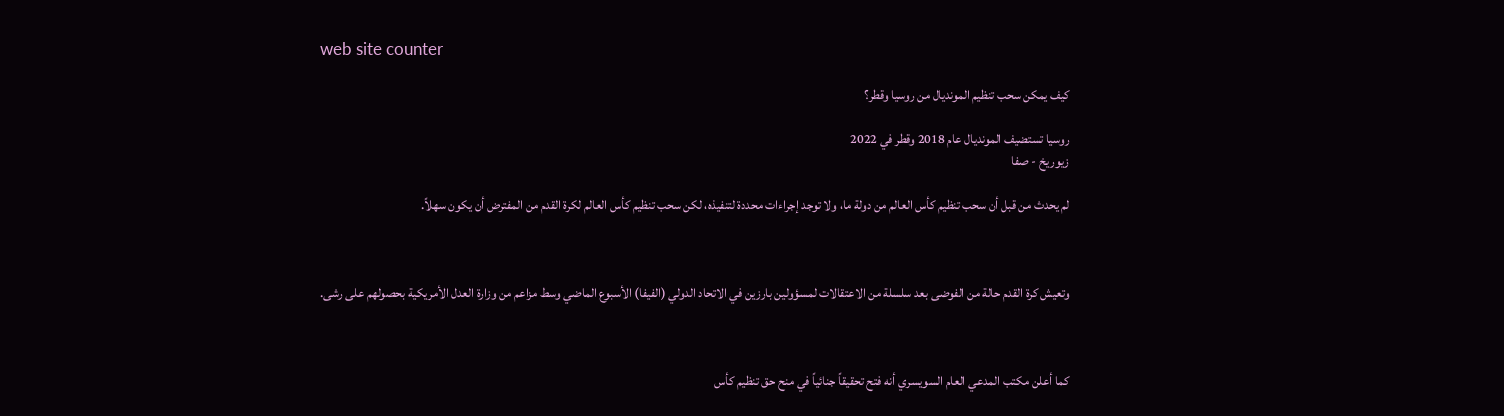web site counter

كيف يمكن سحب تنظيم المونديال من روسيا وقطر؟

روسيا تستضيف المونديال عام 2018 وقطر في 2022
زيوريخ - صفا

لم يحدث من قبل أن سحب تنظيم كأس العالم من دولة ما، ولا توجد إجراءات محددة لتنفيذه، لكن سحب تنظيم كأس العالم لكرة القدم من المفترض أن يكون سهلاً.



وتعيش كرة القدم حالة من الفوضى بعد سلسلة من الاعتقالات لمسؤولين بارزين في الاتحاد الدولي (الفيفا) الأسبوع الماضي وسط مزاعم من وزارة العدل الأمريكية بحصولهم على رشى.



كما أعلن مكتب المدعي العام السويسري أنه فتح تحقيقاً جنائياً في منح حق تنظيم كأس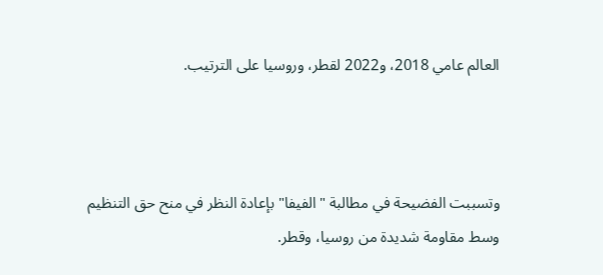العالم عامي 2018، و2022 لقطر، وروسيا على الترتيب.



وتسببت الفضيحة في مطالبة "الفيفا" بإعادة النظر في منح حق التنظيم وسط مقاومة شديدة من روسيا، وقطر.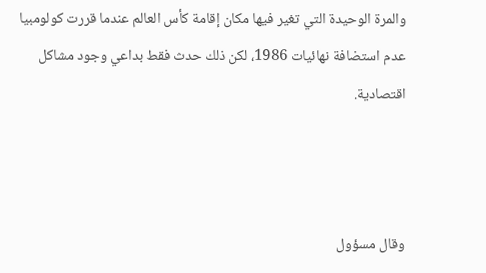والمرة الوحيدة التي تغير فيها مكان إقامة كأس العالم عندما قررت كولومبيا عدم استضافة نهائيات 1986، لكن ذلك حدث فقط بداعي وجود مشاكل اقتصادية.



وقال مسؤول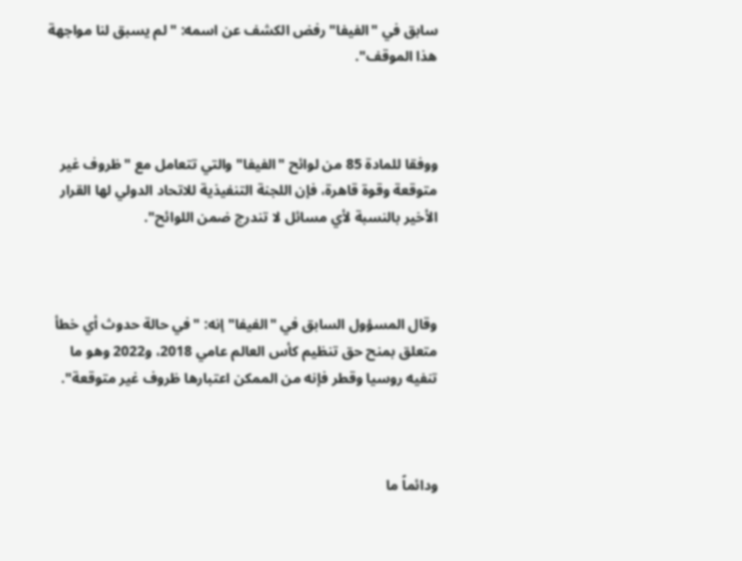سابق في "الفيفا" رفض الكشف عن اسمه: "لم يسبق لنا مواجهة هذا الموقف".



ووفقا للمادة 85 من لوائح "الفيفا" والتي تتعامل مع "ظروف غير متوقعة وقوة قاهرة، فإن اللجنة التنفيذية للاتحاد الدولي لها القرار الأخير بالنسبة لأي مسائل لا تندرج ضمن اللوائح".



وقال المسؤول السابق في "الفيفا" إنه: "في حالة حدوث أي خطأ متعلق بمنح حق تنظيم كأس العالم عامي 2018، و2022 وهو ما تنفيه روسيا وقطر فإنه من الممكن اعتبارها ظروف غير متوقعة".



ودائماً ما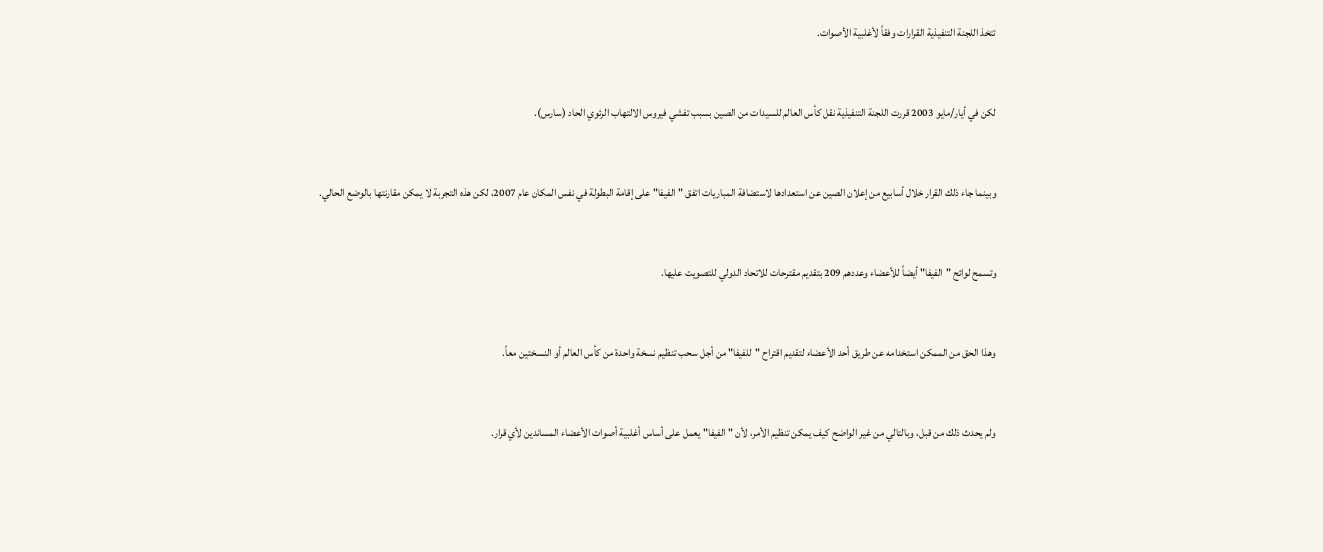تتخذ اللجنة التنفيذية القرارات وفقاً لأغلبية الأصوات.



لكن في أيار/مايو 2003 قررت اللجنة التنفيذية نقل كأس العالم للسيدات من الصين بسبب تفشي فيروس الالتهاب الرئوي الحاد (سارس).



وبينما جاء ذلك القرار خلال أسابيع من إعلان الصين عن استعدادها لاستضافة المباريات اتفق "الفيفا" على إقامة البطولة في نفس المكان عام 2007، لكن هذه التجربة لا يمكن مقارنتها بالوضع الحالي.



وتسمح لوائح "الفيفا" أيضاً للأعضاء وعددهم 209 بتقديم مقترحات للاتحاد الدولي للتصويت عليها.



وهذا الحق من الممكن استخدامه عن طريق أحد الأعضاء لتقديم اقتراح "للفيفا" من أجل سحب تنظيم نسخة واحدة من كأس العالم أو النسختين معاً.



ولم يحدث ذلك من قبل، وبالتالي من غير الواضح كيف يمكن تنظيم الأمر، لأن "الفيفا" يعمل على أساس أغلبية أصوات الأعضاء المساندين لأي قرار.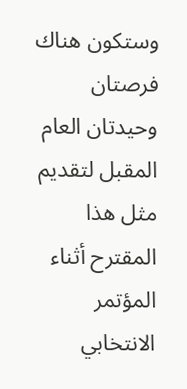وستكون هناك فرصتان وحيدتان العام المقبل لتقديم مثل هذا المقترح أثناء المؤتمر الانتخابي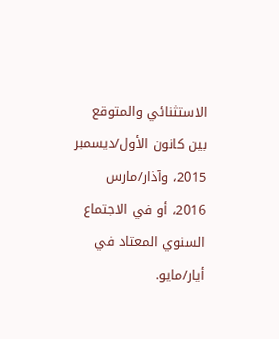الاستثنائي والمتوقع بين كانون الأول/ديسمبر 2015، وآذار/مارس 2016، أو في الاجتماع السنوي المعتاد في أيار/مايو.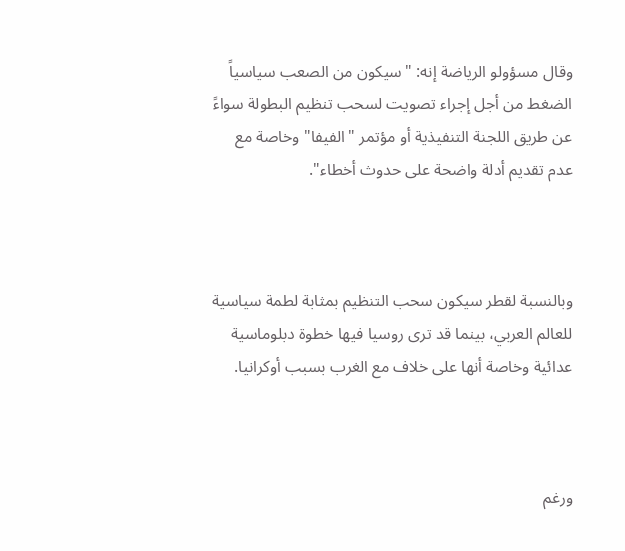وقال مسؤولو الرياضة إنه: "سيكون من الصعب سياسياً الضغط من أجل إجراء تصويت لسحب تنظيم البطولة سواءً عن طريق اللجنة التنفيذية أو مؤتمر "الفيفا" وخاصة مع عدم تقديم أدلة واضحة على حدوث أخطاء".



وبالنسبة لقطر سيكون سحب التنظيم بمثابة لطمة سياسية للعالم العربي، بينما قد ترى روسيا فيها خطوة دبلوماسية عدائية وخاصة أنها على خلاف مع الغرب بسبب أوكرانيا.



ورغم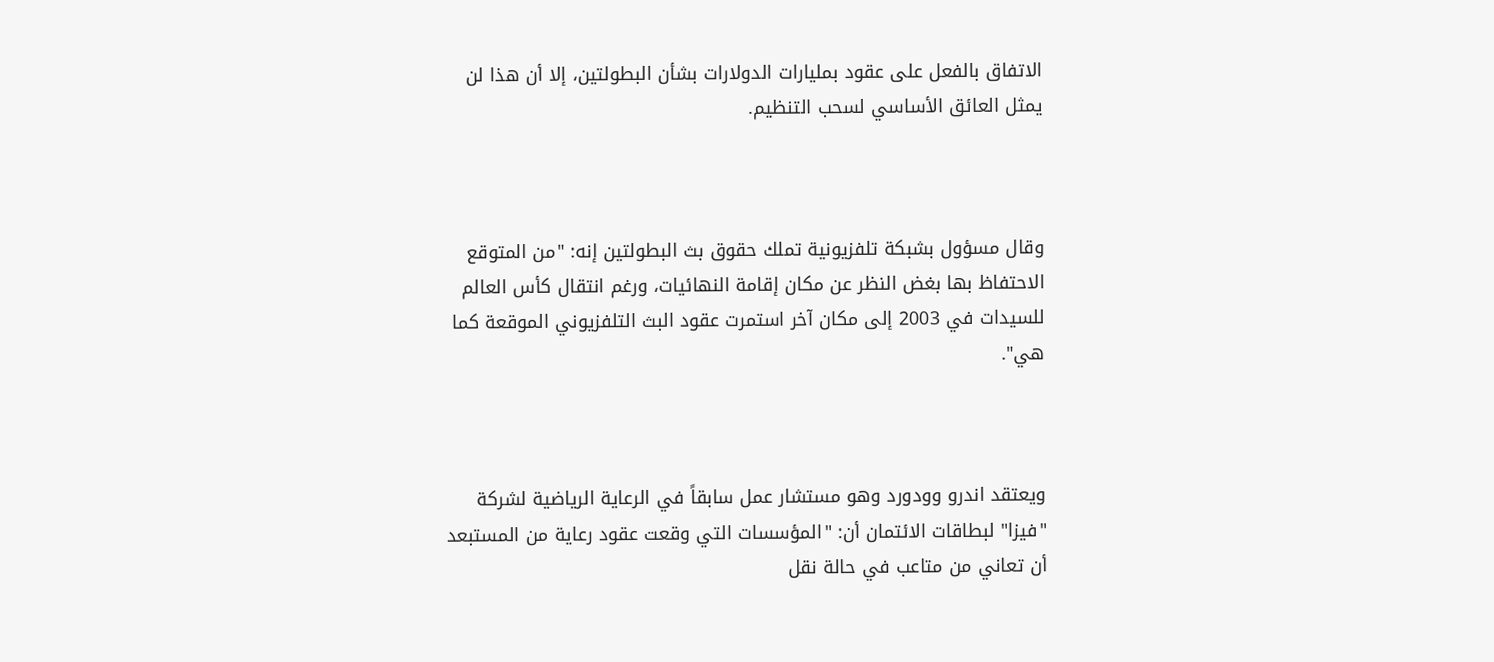الاتفاق بالفعل على عقود بمليارات الدولارات بشأن البطولتين، إلا أن هذا لن يمثل العائق الأساسي لسحب التنظيم.



وقال مسؤول بشبكة تلفزيونية تملك حقوق بث البطولتين إنه: "من المتوقع الاحتفاظ بها بغض النظر عن مكان إقامة النهائيات، ورغم انتقال كأس العالم للسيدات في 2003 إلى مكان آخر استمرت عقود البث التلفزيوني الموقعة كما هي".



ويعتقد اندرو وودورد وهو مستشار عمل سابقاً في الرعاية الرياضية لشركة "فيزا" لبطاقات الائتمان أن: "المؤسسات التي وقعت عقود رعاية من المستبعد أن تعاني من متاعب في حالة نقل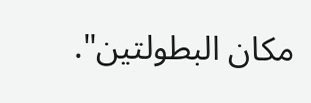مكان البطولتين".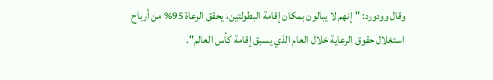وقال وودورد: "إنهم لا يبالون بمكان إقامة البطولتين، يحقق الرعاة 95% من أرباح استغلال حقوق الرعاية خلال العام الذي يسبق إقامة كأس العالم".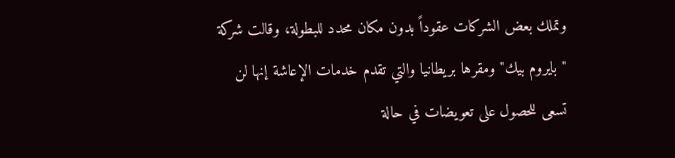وتملك بعض الشركات عقوداً بدون مكان محدد للبطولة، وقالت شركة "بايروم بيك" ومقرها بريطانيا والتي تقدم خدمات الإعاشة إنها لن تسعى للحصول على تعويضات في حالة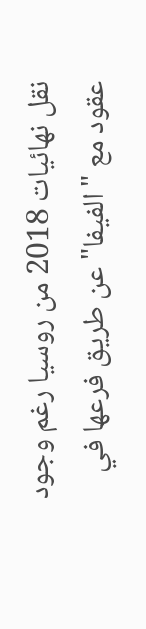نقل نهائيات 2018 من روسيا رغم وجود عقود مع "الفيفا" عن طريق فرعها في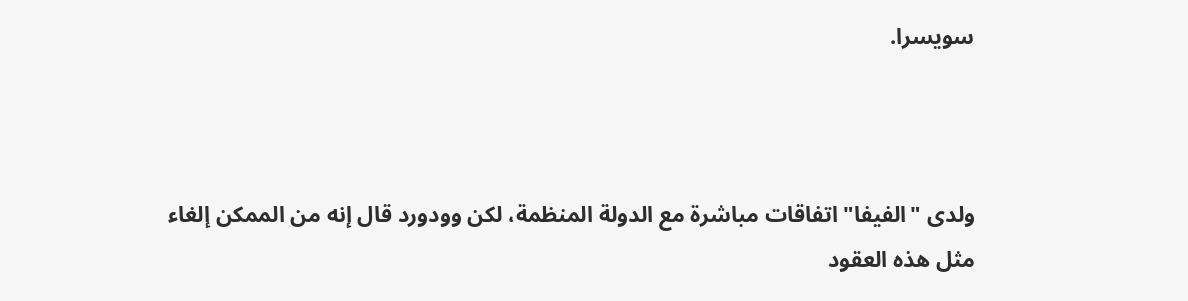سويسرا.



ولدى "الفيفا" اتفاقات مباشرة مع الدولة المنظمة، لكن وودورد قال إنه من الممكن إلغاء مثل هذه العقود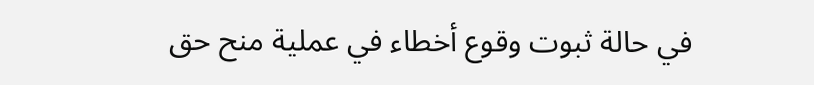في حالة ثبوت وقوع أخطاء في عملية منح حق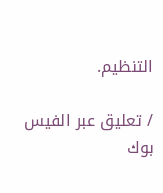التنظيم.

/ تعليق عبر الفيس بوك